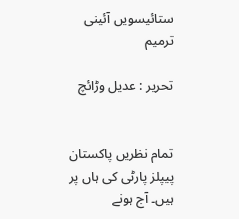ستائیسویں آئینی ترمیم

تحریر : عدیل وڑائچ


تمام نظریں پاکستان پیپلز پارٹی کی ہاں پر ہیں۔ آج ہونے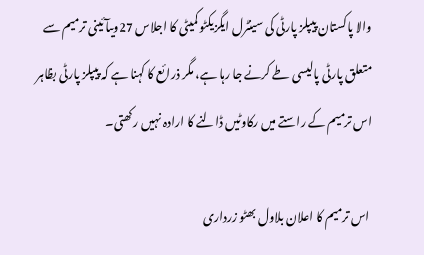والا پاکستان پیپلز پارٹی کی سینٹرل ایگزیکٹو کمیٹی کا اجلاس 27ویںآئینی ترمیم سے متعلق پارٹی پالیسی طے کرنے جا رہا ہے، مگر ذرائع کا کہنا ہے کہ پیپلز پارٹی بظاہر اس ترمیم کے راستے میں رکاوٹیں ڈالنے کا ارادہ نہیں رکھتی۔

 اس ترمیم کا اعلان بلاول بھٹو زرداری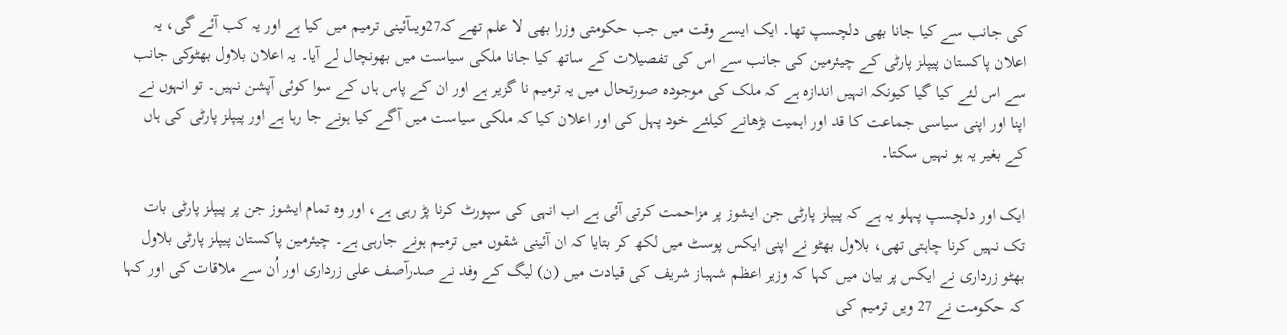کی جانب سے کیا جانا بھی دلچسپ تھا۔ ایک ایسے وقت میں جب حکومتی وزرا بھی لا علم تھے کہ27ویںآئینی ترمیم میں کیا ہے اور یہ کب آئے گی، یہ اعلان پاکستان پیپلز پارٹی کے چیئرمین کی جانب سے اس کی تفصیلات کے ساتھ کیا جانا ملکی سیاست میں بھونچال لے آیا۔ یہ اعلان بلاول بھٹوکی جانب سے اس لئے کیا گیا کیونکہ انہیں اندازہ ہے کہ ملک کی موجودہ صورتحال میں یہ ترمیم نا گزیر ہے اور ان کے پاس ہاں کے سوا کوئی آپشن نہیں۔ تو انہوں نے اپنا اور اپنی سیاسی جماعت کا قد اور اہمیت بڑھانے کیلئے خود پہل کی اور اعلان کیا کہ ملکی سیاست میں آگے کیا ہونے جا رہا ہے اور پیپلز پارٹی کی ہاں کے بغیر یہ ہو نہیں سکتا۔

ایک اور دلچسپ پہلو یہ ہے کہ پیپلز پارٹی جن ایشوز پر مزاحمت کرتی آئی ہے اب انہی کی سپورٹ کرنا پڑ رہی ہے، اور وہ تمام ایشوز جن پر پیپلز پارٹی بات تک نہیں کرنا چاہتی تھی، بلاول بھٹو نے اپنی ایکس پوسٹ میں لکھ کر بتایا کہ ان آئینی شقوں میں ترمیم ہونے جارہی ہے۔ چیئرمین پاکستان پیپلز پارٹی بلاول بھٹو زرداری نے ایکس پر بیان میں کہا کہ وزیر اعظم شہباز شریف کی قیادت میں (ن) لیگ کے وفد نے صدرآصف علی زرداری اور اُن سے ملاقات کی اور کہا کہ حکومت نے 27 ویں ترمیم کی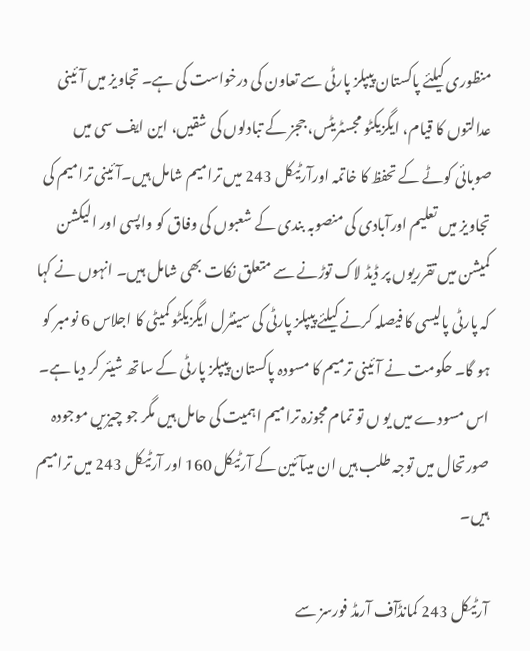منظوری کیلئے پاکستان پیپلز پارٹی سے تعاون کی درخواست کی ہے۔ تجاویز میں آئینی عدالتوں کا قیام، ایگزیکٹو مجسٹریٹس، ججز کے تبادلوں کی شقیں، این ایف سی میں صوبائی کوٹے کے تحفظ کا خاتمہ اورآرٹیکل 243 میں ترامیم شامل ہیں۔آئینی ترامیم کی تجاویز میں تعلیم اورآبادی کی منصوبہ بندی کے شعبوں کی وفاق کو واپسی اور الیکشن کمیشن میں تقرریوں پر ڈیڈ لاک توڑنے سے متعلق نکات بھی شامل ہیں۔ انہوں نے کہا کہ پارٹی پالیسی کا فیصلہ کرنے کیلئے پیپلز پارٹی کی سینٹرل ایگزیکٹو کمیٹی کا اجلاس 6 نومبر کو ہو گا۔ حکومت نے آئینی ترمیم کا مسودہ پاکستان پیپلز پارٹی کے ساتھ شیئر کر دیا ہے۔ اس مسودے میں یو ں تو تمام مجوزہ ترامیم اہمیت کی حامل ہیں مگر جو چیزیں موجودہ صورتحال میں توجہ طلب ہیں ان میںآئین کے آرٹیکل 160 اور آرٹیکل 243 میں ترامیم ہیں۔

آرٹیکل 243 کمانڈآف آرمڈ فورسز سے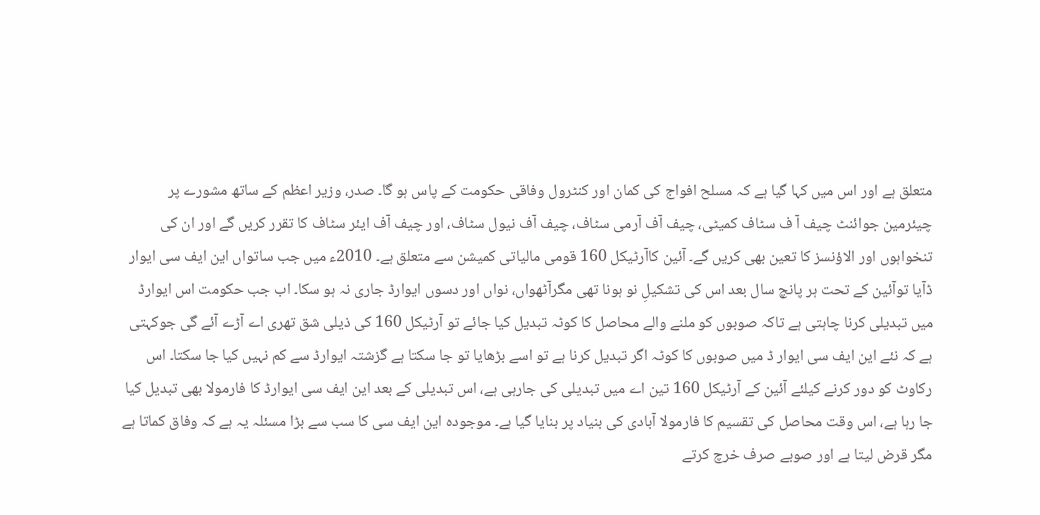متعلق ہے اور اس میں کہا گیا ہے کہ مسلح افواج کی کمان اور کنٹرول وفاقی حکومت کے پاس ہو گا۔ صدر، وزیر اعظم کے ساتھ مشورے پر چیئرمین جوائنٹ چیف آ ف سٹاف کمیٹی، چیف آف آرمی سٹاف، چیف آف نیول سٹاف، اور چیف آف ایئر سٹاف کا تقرر کریں گے اور ان کی تنخواہوں اور الاؤنسز کا تعین بھی کریں گے۔ آئین کاآرٹیکل 160 قومی مالیاتی کمیشن سے متعلق ہے۔ 2010ء میں جب ساتواں این ایف سی ایوار ڈآیا توآئین کے تحت ہر پانچ سال بعد اس کی تشکیلِ نو ہونا تھی مگرآٹھواں، نواں اور دسوں ایوارڈ جاری نہ ہو سکا۔ اب جب حکومت اس ایوارڈ میں تبدیلی کرنا چاہتی ہے تاکہ صوبوں کو ملنے والے محاصل کا کوٹہ تبدیل کیا جائے تو آرٹیکل 160 کی ذیلی شق تھری اے آڑے آئے گی جوکہتی ہے کہ نئے این ایف سی ایوار ڈ میں صوبوں کا کوٹہ اگر تبدیل کرنا ہے تو اسے بڑھایا تو جا سکتا ہے گزشتہ ایوارڈ سے کم نہیں کیا جا سکتا۔ اس رکاوٹ کو دور کرنے کیلئے آئین کے آرٹیکل 160 تین اے میں تبدیلی کی جارہی ہے، اس تبدیلی کے بعد این ایف سی ایوارڈ کا فارمولا بھی تبدیل کیا جا رہا ہے، اس وقت محاصل کی تقسیم کا فارمولا آبادی کی بنیاد پر بنایا گیا ہے۔ موجودہ این ایف سی کا سب سے بڑا مسئلہ یہ ہے کہ وفاق کماتا ہے مگر قرض لیتا ہے اور صوبے صرف خرچ کرتے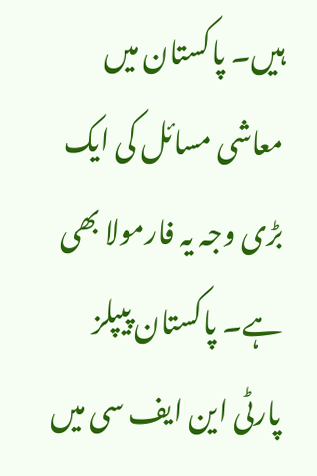ہیں۔ پاکستان میں معاشی مسائل کی ایک بڑی وجہ یہ فارمولا بھی ہے۔ پاکستان پیپلز پارٹی این ایف سی میں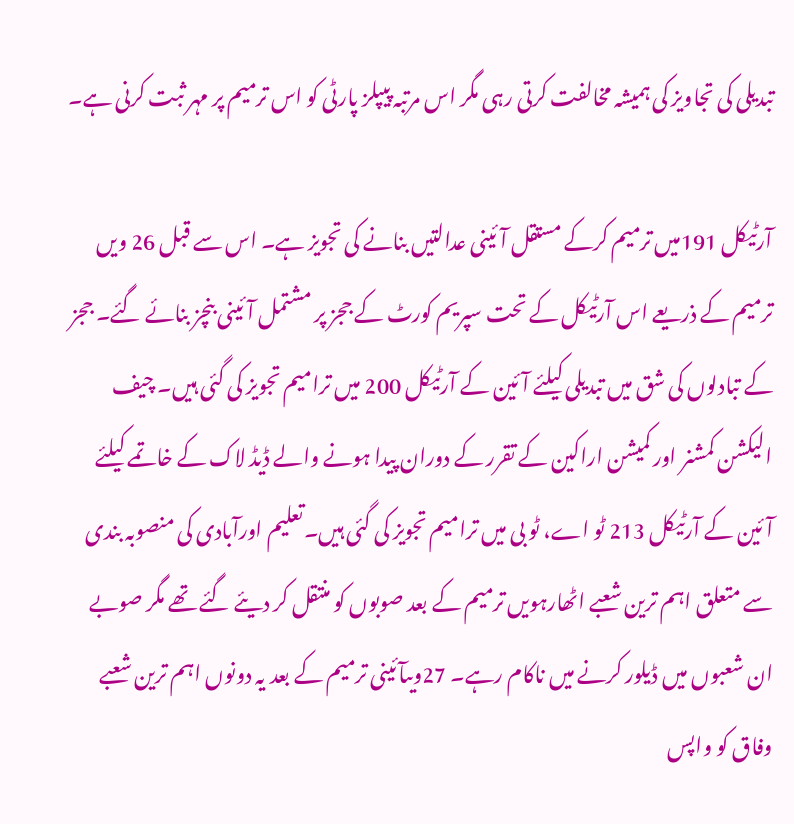تبدیلی کی تجاویز کی ہمیشہ مخالفت کرتی رہی مگر اس مرتبہ پیپلز پارٹی کو اس ترمیم پر مہر ثبت کرنی ہے۔

آرٹیکل 191میں ترمیم کرکے مستقل آئینی عدالتیں بنانے کی تجویز ہے۔ اس سے قبل 26 ویں ترمیم کے ذریعے اس آرٹیکل کے تحت سپریم کورٹ کے ججز پر مشتمل آئینی بنچز بنائے گئے۔ ججز کے تبادلوں کی شق میں تبدیلی کیلئے آئین کے آرٹیکل 200 میں ترامیم تجویز کی گئی ہیں۔ چیف الیکشن کمشنر اور کمیشن اراکین کے تقرر کے دوران پیدا ہونے والے ڈیڈ لاک کے خاتمے کیلئے آئین کے آرٹیکل 213 ٹو اے، ٹو بی میں ترامیم تجویز کی گئی ہیں۔تعلیم اورآبادی کی منصوبہ بندی سے متعلق اہم ترین شعبے اٹھارہویں ترمیم کے بعد صوبوں کو منتقل کر دیئے گئے تھے مگر صوبے ان شعبوں میں ڈیلور کرنے میں ناکام رہے۔ 27ویںآئینی ترمیم کے بعد یہ دونوں اہم ترین شعبے وفاق کو واپس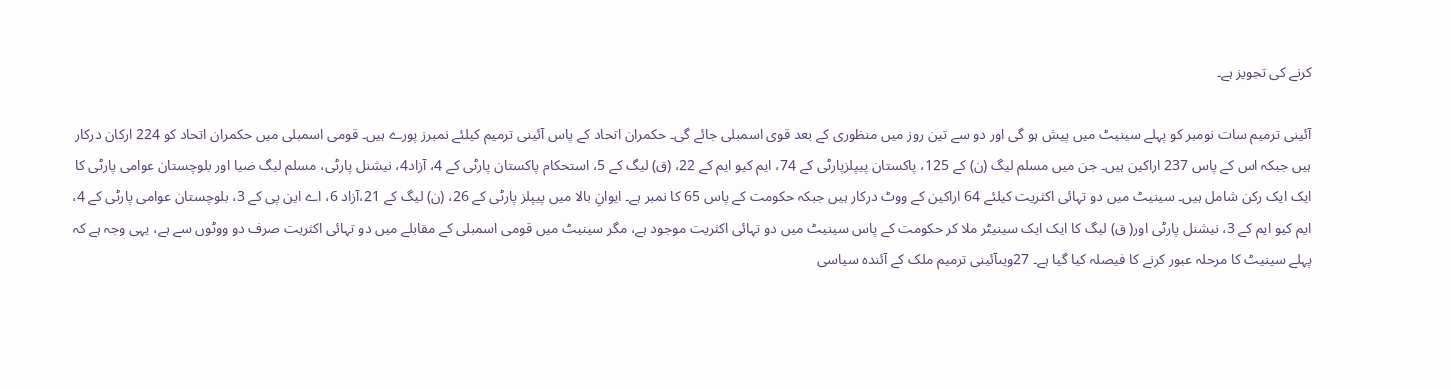کرنے کی تجویز ہے۔

آئینی ترمیم سات نومبر کو پہلے سینیٹ میں پیش ہو گی اور دو سے تین روز میں منظوری کے بعد قوی اسمبلی جائے گی۔ حکمران اتحاد کے پاس آئینی ترمیم کیلئے نمبرز پورے ہیں۔ قومی اسمبلی میں حکمران اتحاد کو 224 ارکان درکار ہیں جبکہ اس کے پاس 237 اراکین ہیں۔ جن میں مسلم لیگ (ن) کے 125، پاکستان پیپلزپارٹی کے 74، ایم کیو ایم کے 22، (ق) لیگ کے 5، استحکام پاکستان پارٹی کے 4، آزاد4، نیشنل پارٹی، مسلم لیگ ضیا اور بلوچستان عوامی پارٹی کا ایک ایک رکن شامل ہیں۔ سینیٹ میں دو تہائی اکثریت کیلئے 64 اراکین کے ووٹ درکار ہیں جبکہ حکومت کے پاس 65 کا نمبر ہے۔ ایوانِ بالا میں پیپلز پارٹی کے 26، (ن) لیگ کے 21،آزاد 6، اے این پی کے 3، بلوچستان عوامی پارٹی کے 4، ایم کیو ایم کے 3، نیشنل پارٹی اور( ق) لیگ کا ایک ایک سینیٹر ملا کر حکومت کے پاس سینیٹ میں دو تہائی اکثریت موجود ہے، مگر سینیٹ میں قومی اسمبلی کے مقابلے میں دو تہائی اکثریت صرف دو ووٹوں سے ہے، یہی وجہ ہے کہ پہلے سینیٹ کا مرحلہ عبور کرنے کا فیصلہ کیا گیا ہے۔ 27ویںآئینی ترمیم ملک کے آئندہ سیاسی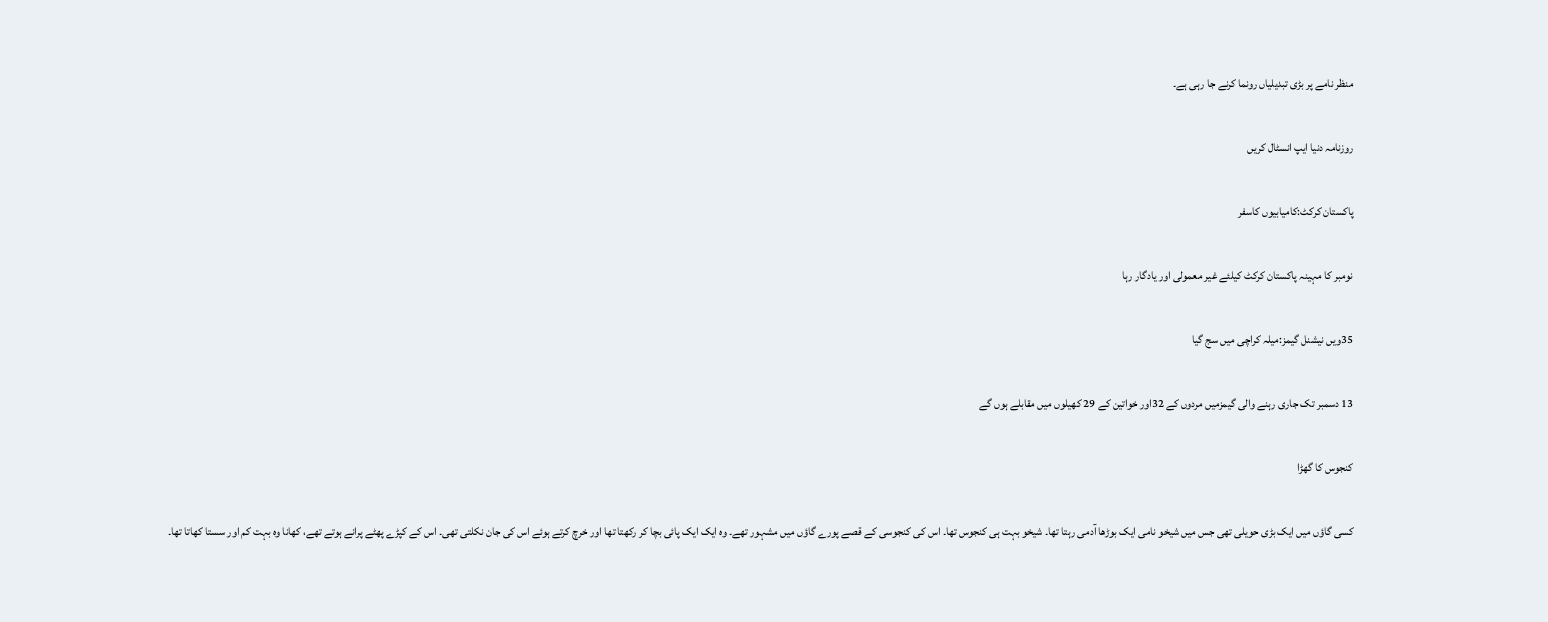منظر نامے پر بڑی تبدیلیاں رونما کرنے جا رہی ہے۔

روزنامہ دنیا ایپ انسٹال کریں

پاکستان کرکٹ:کامیابیوں کاسفر

نومبر کا مہینہ پاکستان کرکٹ کیلئے غیر معمولی اور یادگار رہا

35ویں نیشنل گیمز:میلہ کراچی میں سج گیا

13 دسمبر تک جاری رہنے والی گیمزمیں مردوں کے 32اور خواتین کے 29 کھیلوں میں مقابلے ہوں گے

کنجوس کا گھڑا

کسی گاؤں میں ایک بڑی حویلی تھی جس میں شیخو نامی ایک بوڑھا آدمی رہتا تھا۔ شیخو بہت ہی کنجوس تھا۔ اس کی کنجوسی کے قصے پورے گاؤں میں مشہور تھے۔ وہ ایک ایک پائی بچا کر رکھتا تھا اور خرچ کرتے ہوئے اس کی جان نکلتی تھی۔ اس کے کپڑے پھٹے پرانے ہوتے تھے، کھانا وہ بہت کم اور سستا کھاتا تھا۔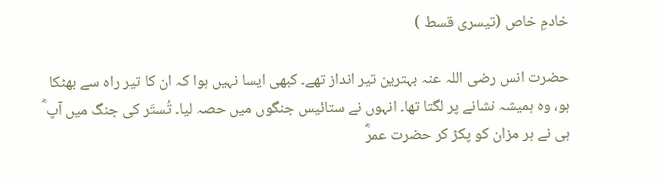خادمِ خاص (تیسری قسط )

حضرت انس رضی اللہ عنہ بہترین تیر انداز تھے۔ کبھی ایسا نہیں ہوا کہ ان کا تیر راہ سے بھٹکا ہو، وہ ہمیشہ نشانے پر لگتا تھا۔ انہوں نے ستائیس جنگوں میں حصہ لیا۔ تُستَر کی جنگ میں آپ ؓ ہی نے ہر مزان کو پکڑ کر حضرت عمرؓ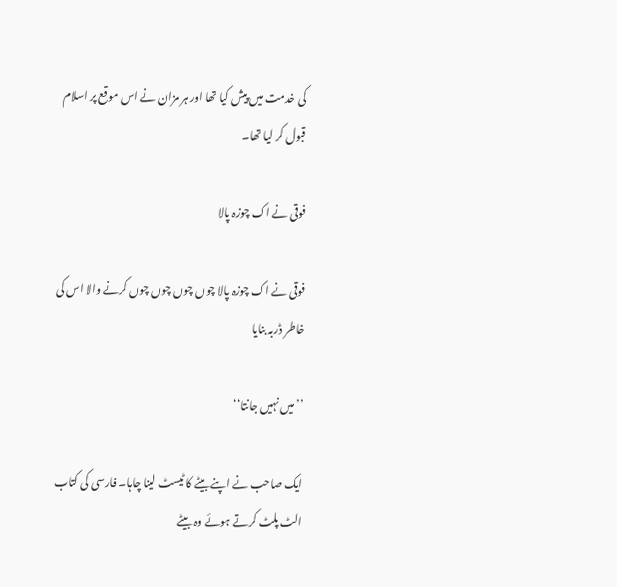کی خدمت میں پیش کیا تھا اور ہر مزان نے اس موقع پر اسلام قبول کر لیا تھا۔

فوقی نے اک چوزہ پالا

فوقی نے اک چوزہ پالا چوں چوں چوں چوں کرنے والا اس کی خاطر ڈربہ بنایا

’’میں نہیں جانتا‘‘

ایک صاحب نے اپنے بیٹے کا ٹیسٹ لینا چاہا۔ فارسی کی کتاب الٹ پلٹ کرتے ہوئے وہ بیٹے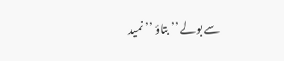سے بولے ’’بتاؤ ’’نمید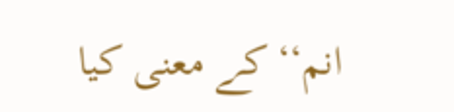انم‘‘ کے معنی کیا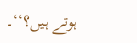ہوتے ہیں؟‘‘۔